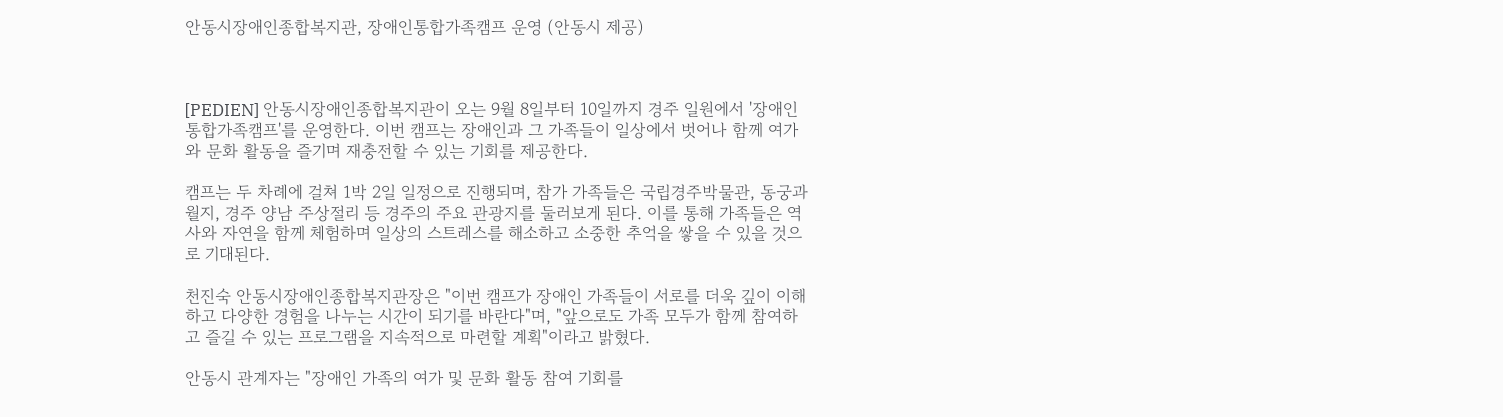안동시장애인종합복지관, 장애인통합가족캠프 운영 (안동시 제공)



[PEDIEN] 안동시장애인종합복지관이 오는 9월 8일부터 10일까지 경주 일원에서 '장애인 통합가족캠프'를 운영한다. 이번 캠프는 장애인과 그 가족들이 일상에서 벗어나 함께 여가와 문화 활동을 즐기며 재충전할 수 있는 기회를 제공한다.

캠프는 두 차례에 걸쳐 1박 2일 일정으로 진행되며, 참가 가족들은 국립경주박물관, 동궁과 월지, 경주 양남 주상절리 등 경주의 주요 관광지를 둘러보게 된다. 이를 통해 가족들은 역사와 자연을 함께 체험하며 일상의 스트레스를 해소하고 소중한 추억을 쌓을 수 있을 것으로 기대된다.

천진숙 안동시장애인종합복지관장은 "이번 캠프가 장애인 가족들이 서로를 더욱 깊이 이해하고 다양한 경험을 나누는 시간이 되기를 바란다"며, "앞으로도 가족 모두가 함께 참여하고 즐길 수 있는 프로그램을 지속적으로 마련할 계획"이라고 밝혔다.

안동시 관계자는 "장애인 가족의 여가 및 문화 활동 참여 기회를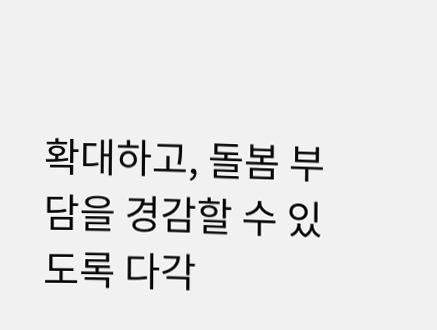확대하고, 돌봄 부담을 경감할 수 있도록 다각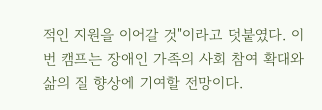적인 지원을 이어갈 것"이라고 덧붙였다. 이번 캠프는 장애인 가족의 사회 참여 확대와 삶의 질 향상에 기여할 전망이다.